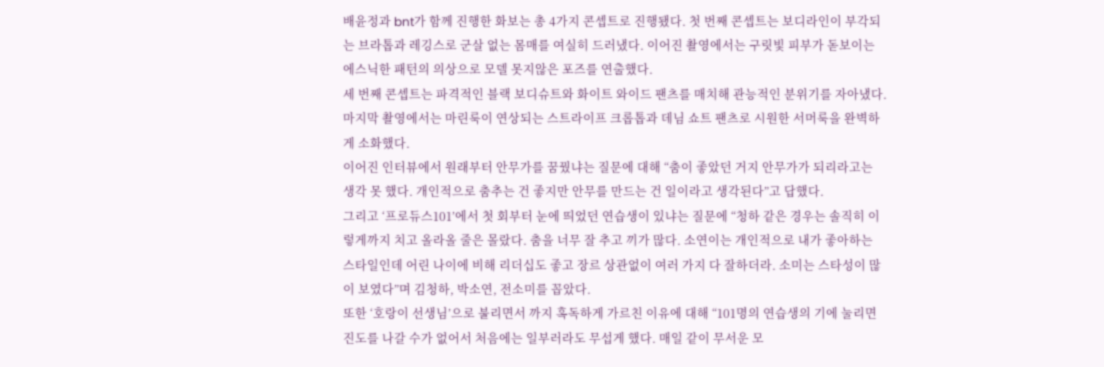배윤정과 bnt가 함께 진행한 화보는 총 4가지 콘셉트로 진행됐다. 첫 번째 콘셉트는 보디라인이 부각되는 브라톱과 레깅스로 군살 없는 몸매를 여실히 드러냈다. 이어진 촬영에서는 구릿빛 피부가 돋보이는 에스닉한 패턴의 의상으로 모델 못지않은 포즈를 연출했다.
세 번째 콘셉트는 파격적인 블랙 보디슈트와 화이트 와이드 팬츠를 매치해 관능적인 분위기를 자아냈다. 마지막 촬영에서는 마린룩이 연상되는 스트라이프 크롭톱과 데님 쇼트 팬츠로 시원한 서머룩을 완벽하게 소화했다.
이어진 인터뷰에서 원래부터 안무가를 꿈꿨냐는 질문에 대해 “춤이 좋았던 거지 안무가가 되리라고는 생각 못 했다. 개인적으로 춤추는 건 좋지만 안무를 만드는 건 일이라고 생각된다”고 답했다.
그리고 ‘프로듀스101’에서 첫 회부터 눈에 띄었던 연습생이 있냐는 질문에 “청하 같은 경우는 솔직히 이렇게까지 치고 올라올 줄은 몰랐다. 춤을 너무 잘 추고 끼가 많다. 소연이는 개인적으로 내가 좋아하는 스타일인데 어린 나이에 비해 리더십도 좋고 장르 상관없이 여러 가지 다 잘하더라. 소미는 스타성이 많이 보였다”며 김청하, 박소연, 전소미를 꼽았다.
또한 ‘호랑이 선생님’으로 불리면서 까지 혹독하게 가르친 이유에 대해 “101명의 연습생의 기에 눌리면 진도를 나갈 수가 없어서 처음에는 일부러라도 무섭게 했다. 매일 같이 무서운 모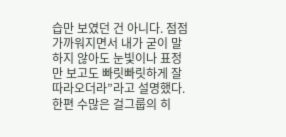습만 보였던 건 아니다. 점점 가까워지면서 내가 굳이 말하지 않아도 눈빛이나 표정만 보고도 빠릿빠릿하게 잘 따라오더라”라고 설명했다.
한편 수많은 걸그룹의 히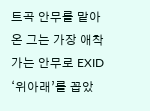트곡 안무를 맡아 온 그는 가장 애착 가는 안무로 EXID ‘위아래’를 꼽았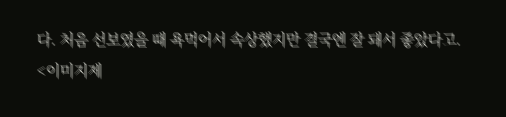다. 처음 선보였을 때 욕먹어서 속상했지만 결국엔 잘 돼서 좋았다고.
<이미지제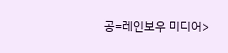공=레인보우 미디어>